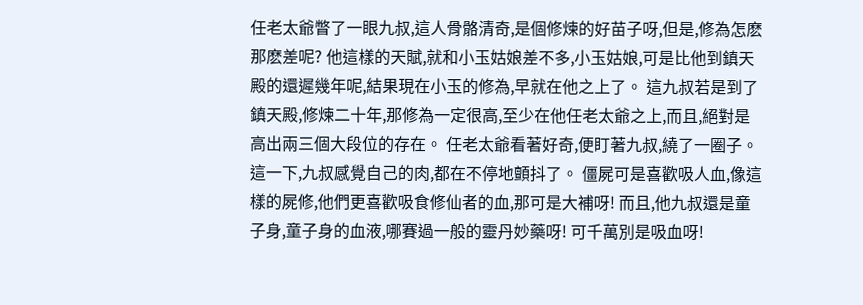任老太爺瞥了一眼九叔,這人骨骼清奇,是個修煉的好苗子呀,但是,修為怎麽那麽差呢? 他這樣的天賦,就和小玉姑娘差不多,小玉姑娘,可是比他到鎮天殿的還遲幾年呢,結果現在小玉的修為,早就在他之上了。 這九叔若是到了鎮天殿,修煉二十年,那修為一定很高,至少在他任老太爺之上,而且,絕對是高出兩三個大段位的存在。 任老太爺看著好奇,便盯著九叔,繞了一圈子。 這一下,九叔感覺自己的肉,都在不停地顫抖了。 僵屍可是喜歡吸人血,像這樣的屍修,他們更喜歡吸食修仙者的血,那可是大補呀! 而且,他九叔還是童子身,童子身的血液,哪賽過一般的靈丹妙藥呀! 可千萬別是吸血呀!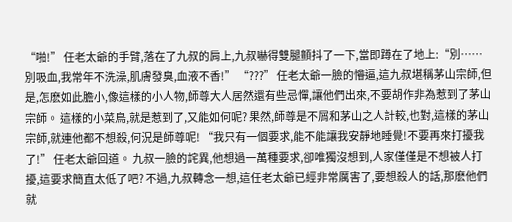“啪!” 任老太爺的手臂,落在了九叔的肩上,九叔嚇得雙腿顫抖了一下,當即蹲在了地上:“別……別吸血,我常年不洗澡,肌膚發臭,血液不香!” “???” 任老太爺一臉的懵逼,這九叔堪稱茅山宗師,但是,怎麽如此膽小,像這樣的小人物,師尊大人居然還有些忌憚,讓他們出來,不要胡作非為惹到了茅山宗師。 這樣的小菜鳥,就是惹到了,又能如何呢? 果然,師尊是不屑和茅山之人計較,也對,這樣的茅山宗師,就連他都不想殺,何況是師尊呢! “我只有一個要求,能不能讓我安靜地睡覺!不要再來打擾我了!” 任老太爺回道。 九叔一臉的詫異,他想過一萬種要求,卻唯獨沒想到,人家僅僅是不想被人打擾,這要求簡直太低了吧? 不過,九叔轉念一想,這任老太爺已經非常厲害了,要想殺人的話,那麽他們就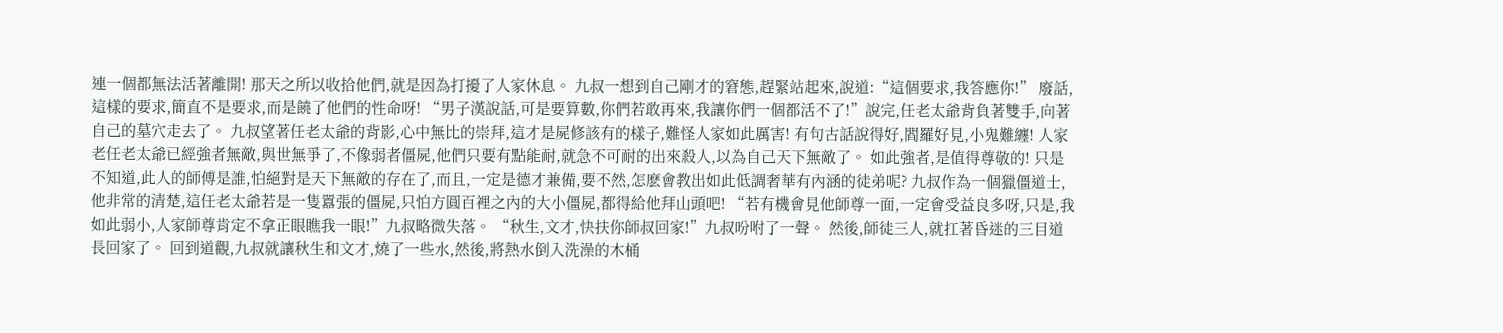連一個都無法活著離開! 那天之所以收拾他們,就是因為打擾了人家休息。 九叔一想到自己剛才的窘態,趕緊站起來,說道:“這個要求,我答應你!” 廢話,這樣的要求,簡直不是要求,而是饒了他們的性命呀! “男子漢說話,可是要算數,你們若敢再來,我讓你們一個都活不了!”說完,任老太爺背負著雙手,向著自己的墓穴走去了。 九叔望著任老太爺的背影,心中無比的崇拜,這才是屍修該有的樣子,難怪人家如此厲害! 有句古話說得好,閻羅好見,小鬼難纏! 人家老任老太爺已經強者無敵,與世無爭了,不像弱者僵屍,他們只要有點能耐,就急不可耐的出來殺人,以為自己天下無敵了。 如此強者,是值得尊敬的! 只是不知道,此人的師傅是誰,怕絕對是天下無敵的存在了,而且,一定是德才兼備,要不然,怎麽會教出如此低調奢華有內涵的徒弟呢? 九叔作為一個獵僵道士,他非常的清楚,這任老太爺若是一隻囂張的僵屍,只怕方圓百裡之內的大小僵屍,都得給他拜山頭吧! “若有機會見他師尊一面,一定會受益良多呀,只是,我如此弱小,人家師尊肯定不拿正眼瞧我一眼!”九叔略微失落。 “秋生,文才,快扶你師叔回家!”九叔吩咐了一聲。 然後,師徒三人,就扛著昏迷的三目道長回家了。 回到道觀,九叔就讓秋生和文才,燒了一些水,然後,將熱水倒入洗澡的木桶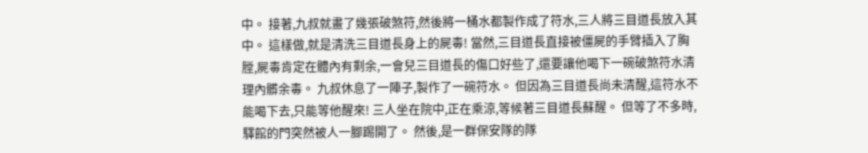中。 接著,九叔就畫了幾張破煞符,然後將一桶水都製作成了符水,三人將三目道長放入其中。 這樣做,就是清洗三目道長身上的屍毒! 當然,三目道長直接被僵屍的手臂插入了胸膛,屍毒肯定在體內有剩余,一會兒三目道長的傷口好些了,還要讓他喝下一碗破煞符水清理內髒余毒。 九叔休息了一陣子,製作了一碗符水。 但因為三目道長尚未清醒,這符水不能喝下去,只能等他醒來! 三人坐在院中,正在乘涼,等候著三目道長蘇醒。 但等了不多時,驛館的門突然被人一腳踢開了。 然後,是一群保安隊的隊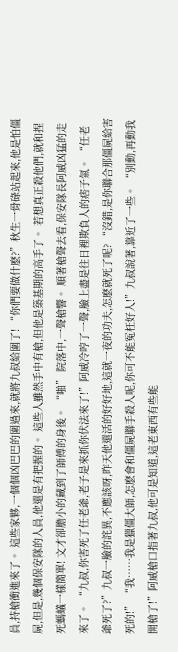員,持槍衝進來了。 這些家夥,一個個凶巴巴的圍過來,就將九叔給圍了! “你們要做什麽?”秋生一骨碌站起來,他是怕僵屍,但是,幾個保安隊的人員,他還是有把握的。 這些人雖然手中有槍,但他是築基期的高手了。 若想真正殺他們,就和捏死螞蟻一樣簡單! 文才卻膽小的藏到了師傅的身後。 “啪” 院落中,一聲槍響。 順著槍聲去看,保安隊長阿威凶猛的走來了。 “九叔,你害死了任老爺,老子是來抓你伏法來了!”阿威冷哼了一聲,臉上盡是往日裡欺負人的痞子氣。 “任老爺死了?”九叔一臉的詫異,不應該呀,昨天他還活的好好地,這就一夜的功夫,怎麽就死了呢? “沒錯,是你聯合那僵屍給害死的!” “我……我是獵僵大師,怎麽會和僵屍聯手殺人呢,你可不能冤枉好人!”九叔說著,靠近了一些。 “別動,再動我開槍了!”阿威槍口指著九叔,他可是知道,這老東西有些能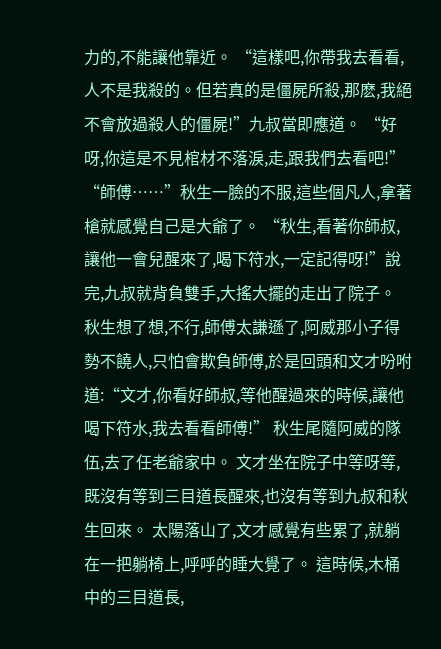力的,不能讓他靠近。 “這樣吧,你帶我去看看,人不是我殺的。但若真的是僵屍所殺,那麽,我絕不會放過殺人的僵屍!”九叔當即應道。 “好呀,你這是不見棺材不落淚,走,跟我們去看吧!” “師傅……”秋生一臉的不服,這些個凡人,拿著槍就感覺自己是大爺了。 “秋生,看著你師叔,讓他一會兒醒來了,喝下符水,一定記得呀!”說完,九叔就背負雙手,大搖大擺的走出了院子。 秋生想了想,不行,師傅太謙遜了,阿威那小子得勢不饒人,只怕會欺負師傅,於是回頭和文才吩咐道:“文才,你看好師叔,等他醒過來的時候,讓他喝下符水,我去看看師傅!” 秋生尾隨阿威的隊伍,去了任老爺家中。 文才坐在院子中等呀等,既沒有等到三目道長醒來,也沒有等到九叔和秋生回來。 太陽落山了,文才感覺有些累了,就躺在一把躺椅上,呼呼的睡大覺了。 這時候,木桶中的三目道長,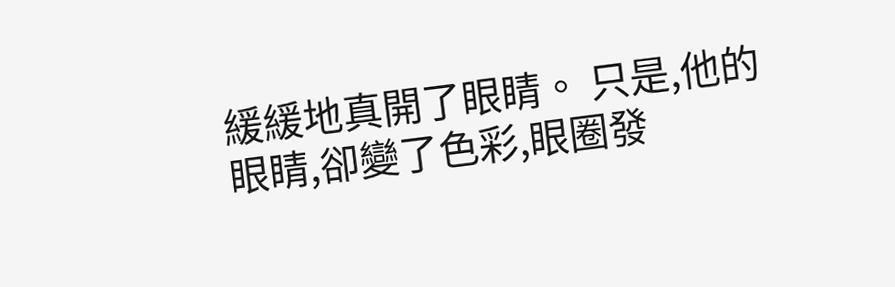緩緩地真開了眼睛。 只是,他的眼睛,卻變了色彩,眼圈發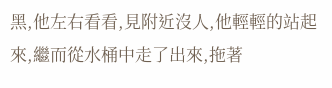黑,他左右看看,見附近沒人,他輕輕的站起來,繼而從水桶中走了出來,拖著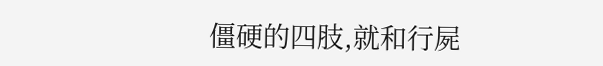僵硬的四肢,就和行屍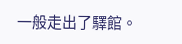一般走出了驛館。